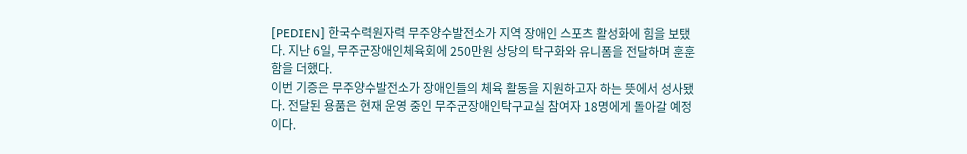[PEDIEN] 한국수력원자력 무주양수발전소가 지역 장애인 스포츠 활성화에 힘을 보탰다. 지난 6일, 무주군장애인체육회에 250만원 상당의 탁구화와 유니폼을 전달하며 훈훈함을 더했다.
이번 기증은 무주양수발전소가 장애인들의 체육 활동을 지원하고자 하는 뜻에서 성사됐다. 전달된 용품은 현재 운영 중인 무주군장애인탁구교실 참여자 18명에게 돌아갈 예정이다.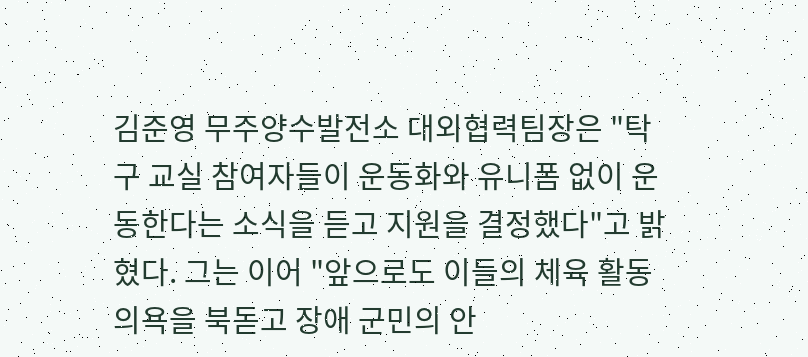김준영 무주양수발전소 대외협력팀장은 "탁구 교실 참여자들이 운동화와 유니폼 없이 운동한다는 소식을 듣고 지원을 결정했다"고 밝혔다. 그는 이어 "앞으로도 이들의 체육 활동 의욕을 북돋고 장애 군민의 안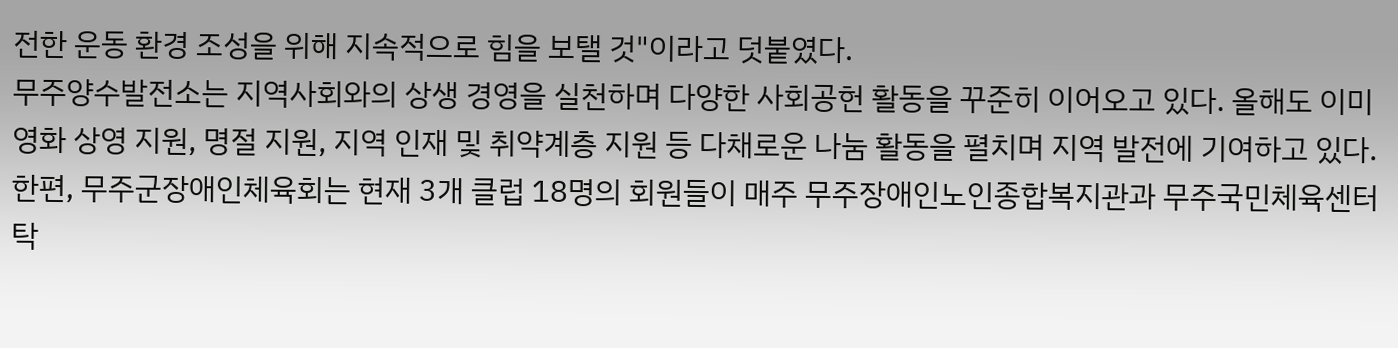전한 운동 환경 조성을 위해 지속적으로 힘을 보탤 것"이라고 덧붙였다.
무주양수발전소는 지역사회와의 상생 경영을 실천하며 다양한 사회공헌 활동을 꾸준히 이어오고 있다. 올해도 이미 영화 상영 지원, 명절 지원, 지역 인재 및 취약계층 지원 등 다채로운 나눔 활동을 펼치며 지역 발전에 기여하고 있다.
한편, 무주군장애인체육회는 현재 3개 클럽 18명의 회원들이 매주 무주장애인노인종합복지관과 무주국민체육센터 탁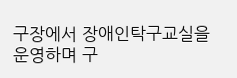구장에서 장애인탁구교실을 운영하며 구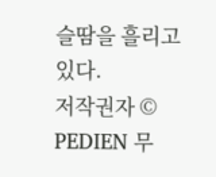슬땀을 흘리고 있다.
저작권자 © PEDIEN 무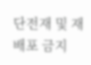단전재 및 재배포 금지